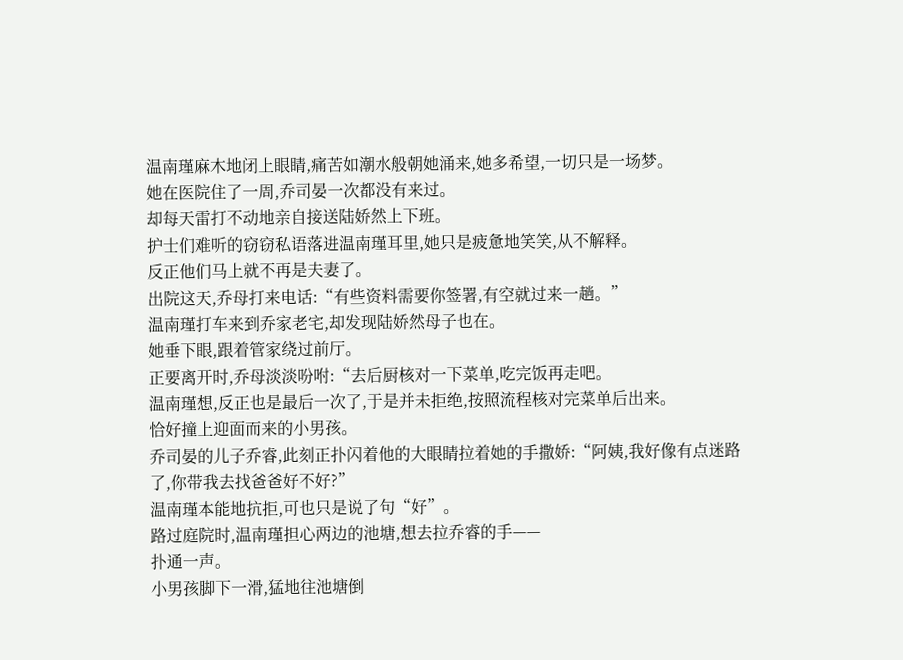温南瑾麻木地闭上眼睛,痛苦如潮水般朝她涌来,她多希望,一切只是一场梦。
她在医院住了一周,乔司晏一次都没有来过。
却每天雷打不动地亲自接送陆娇然上下班。
护士们难听的窃窃私语落进温南瑾耳里,她只是疲惫地笑笑,从不解释。
反正他们马上就不再是夫妻了。
出院这天,乔母打来电话:“有些资料需要你签署,有空就过来一趟。”
温南瑾打车来到乔家老宅,却发现陆娇然母子也在。
她垂下眼,跟着管家绕过前厅。
正要离开时,乔母淡淡吩咐:“去后厨核对一下菜单,吃完饭再走吧。
温南瑾想,反正也是最后一次了,于是并未拒绝,按照流程核对完菜单后出来。
恰好撞上迎面而来的小男孩。
乔司晏的儿子乔睿,此刻正扑闪着他的大眼睛拉着她的手撒娇:“阿姨,我好像有点迷路了,你带我去找爸爸好不好?”
温南瑾本能地抗拒,可也只是说了句“好”。
路过庭院时,温南瑾担心两边的池塘,想去拉乔睿的手——
扑通一声。
小男孩脚下一滑,猛地往池塘倒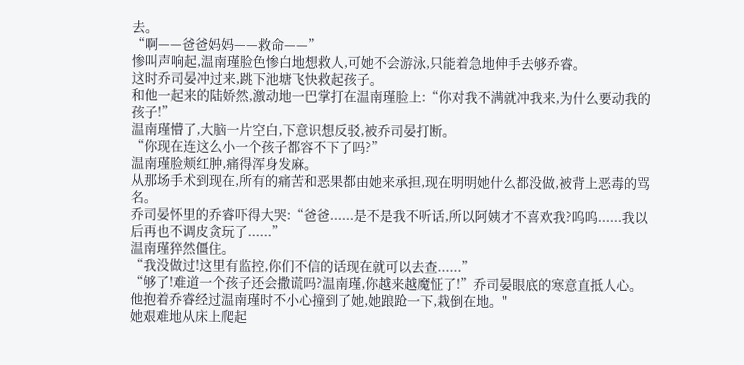去。
“啊——爸爸妈妈——救命——”
惨叫声响起,温南瑾脸色惨白地想救人,可她不会游泳,只能着急地伸手去够乔睿。
这时乔司晏冲过来,跳下池塘飞快救起孩子。
和他一起来的陆娇然,激动地一巴掌打在温南瑾脸上:“你对我不满就冲我来,为什么要动我的孩子!”
温南瑾懵了,大脑一片空白,下意识想反驳,被乔司晏打断。
“你现在连这么小一个孩子都容不下了吗?”
温南瑾脸颊红肿,痛得浑身发麻。
从那场手术到现在,所有的痛苦和恶果都由她来承担,现在明明她什么都没做,被背上恶毒的骂名。
乔司晏怀里的乔睿吓得大哭:“爸爸......是不是我不听话,所以阿姨才不喜欢我?呜呜......我以后再也不调皮贪玩了......”
温南瑾猝然僵住。
“我没做过!这里有监控,你们不信的话现在就可以去查......”
“够了!难道一个孩子还会撒谎吗?温南瑾,你越来越魔怔了!”乔司晏眼底的寒意直抵人心。
他抱着乔睿经过温南瑾时不小心撞到了她,她踉跄一下,栽倒在地。"
她艰难地从床上爬起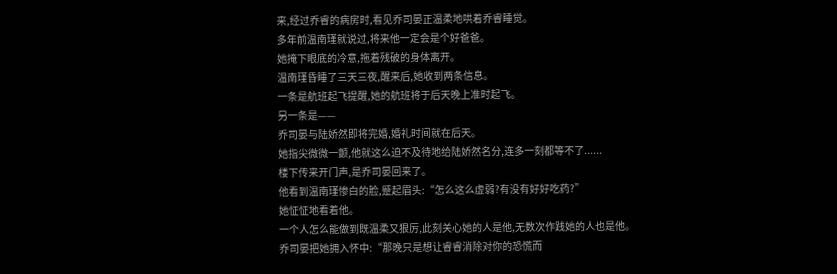来,经过乔睿的病房时,看见乔司晏正温柔地哄着乔睿睡觉。
多年前温南瑾就说过,将来他一定会是个好爸爸。
她掩下眼底的冷意,拖着残破的身体离开。
温南瑾昏睡了三天三夜,醒来后,她收到两条信息。
一条是航班起飞提醒,她的航班将于后天晚上准时起飞。
另一条是——
乔司晏与陆娇然即将完婚,婚礼时间就在后天。
她指尖微微一颤,他就这么迫不及待地给陆娇然名分,连多一刻都等不了......
楼下传来开门声,是乔司晏回来了。
他看到温南瑾惨白的脸,蹙起眉头:“怎么这么虚弱?有没有好好吃药?”
她怔怔地看着他。
一个人怎么能做到既温柔又狠厉,此刻关心她的人是他,无数次作践她的人也是他。
乔司晏把她拥入怀中:“那晚只是想让睿睿消除对你的恐慌而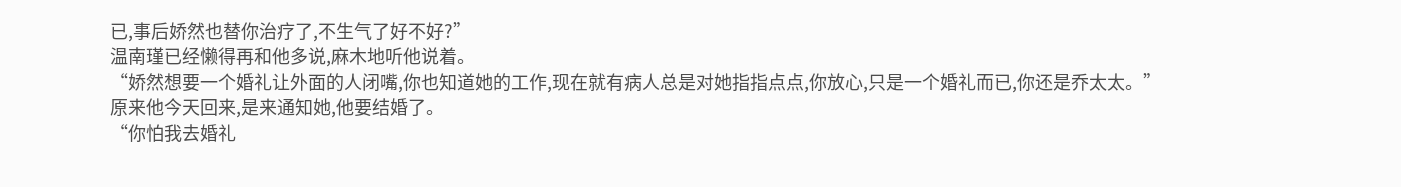已,事后娇然也替你治疗了,不生气了好不好?”
温南瑾已经懒得再和他多说,麻木地听他说着。
“娇然想要一个婚礼让外面的人闭嘴,你也知道她的工作,现在就有病人总是对她指指点点,你放心,只是一个婚礼而已,你还是乔太太。”
原来他今天回来,是来通知她,他要结婚了。
“你怕我去婚礼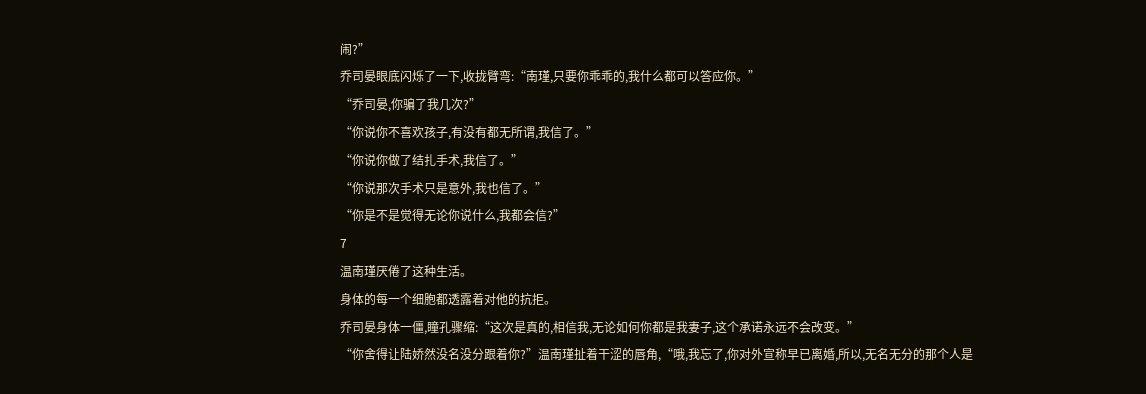闹?”
乔司晏眼底闪烁了一下,收拢臂弯:“南瑾,只要你乖乖的,我什么都可以答应你。”
“乔司晏,你骗了我几次?”
“你说你不喜欢孩子,有没有都无所谓,我信了。”
“你说你做了结扎手术,我信了。”
“你说那次手术只是意外,我也信了。”
“你是不是觉得无论你说什么,我都会信?”
7
温南瑾厌倦了这种生活。
身体的每一个细胞都透露着对他的抗拒。
乔司晏身体一僵,瞳孔骤缩:“这次是真的,相信我,无论如何你都是我妻子,这个承诺永远不会改变。”
“你舍得让陆娇然没名没分跟着你?”温南瑾扯着干涩的唇角,“哦,我忘了,你对外宣称早已离婚,所以,无名无分的那个人是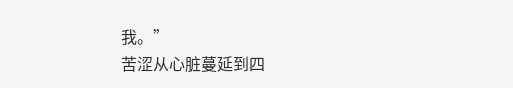我。”
苦涩从心脏蔓延到四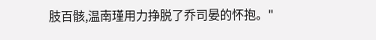肢百骸,温南瑾用力挣脱了乔司晏的怀抱。"